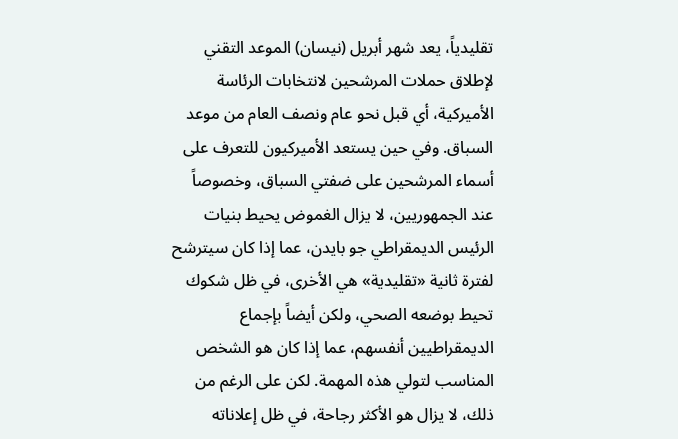تقليدياً، يعد شهر أبريل (نيسان) الموعد التقني لإطلاق حملات المرشحين لانتخابات الرئاسة الأميركية، أي قبل نحو عام ونصف العام من موعد السباق. وفي حين يستعد الأميركيون للتعرف على أسماء المرشحين على ضفتي السباق، وخصوصاً عند الجمهوريين، لا يزال الغموض يحيط بنيات الرئيس الديمقراطي جو بايدن، عما إذا كان سيترشح لفترة ثانية «تقليدية» هي الأخرى، في ظل شكوك تحيط بوضعه الصحي، ولكن أيضاً بإجماع الديمقراطيين أنفسهم، عما إذا كان هو الشخص المناسب لتولي هذه المهمة. لكن على الرغم من ذلك، لا يزال هو الأكثر رجاحة، في ظل إعلاناته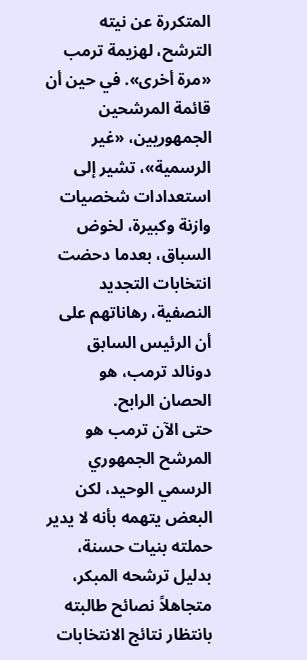المتكررة عن نيته الترشح، لهزيمة ترمب «مرة أخرى». في حين أن قائمة المرشحين الجمهوريين، «غير الرسمية»، تشير إلى استعدادات شخصيات وازنة وكبيرة، لخوض السباق، بعدما دحضت انتخابات التجديد النصفية، رهاناتهم على أن الرئيس السابق دونالد ترمب، هو الحصان الرابح.
حتى الآن ترمب هو المرشح الجمهوري الرسمي الوحيد، لكن البعض يتهمه بأنه لا يدير حملته بنيات حسنة، بدليل ترشحه المبكر، متجاهلاً نصائح طالبته بانتظار نتائج الانتخابات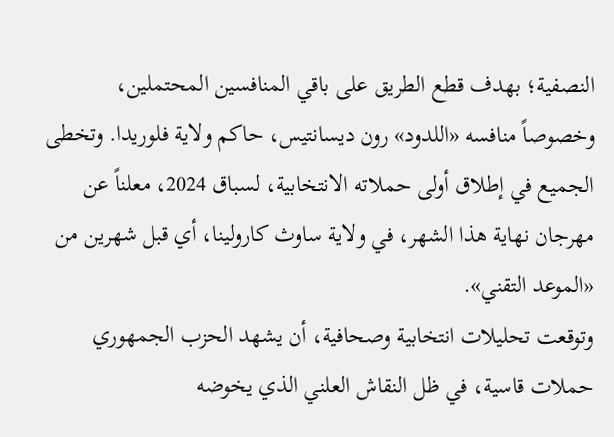النصفية؛ بهدف قطع الطريق على باقي المنافسين المحتملين، وخصوصاً منافسه «اللدود» رون ديسانتيس، حاكم ولاية فلوريدا. وتخطى الجميع في إطلاق أولى حملاته الانتخابية، لسباق 2024، معلناً عن مهرجان نهاية هذا الشهر، في ولاية ساوث كارولينا، أي قبل شهرين من «الموعد التقني».
وتوقعت تحليلات انتخابية وصحافية، أن يشهد الحزب الجمهوري حملات قاسية، في ظل النقاش العلني الذي يخوضه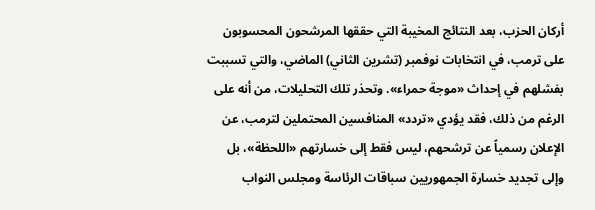أركان الحزب، بعد النتائج المخيبة التي حققها المرشحون المحسوبون على ترمب، في انتخابات نوفمبر (تشرين الثاني) الماضي، والتي تسببت بفشلهم في إحداث «موجة حمراء». وتحذر تلك التحليلات، من أنه على الرغم من ذلك، فقد يؤدي «تردد» المنافسين المحتملين لترمب، عن الإعلان رسمياً عن ترشحهم، ليس فقط إلى خسارتهم «اللحظة»، بل وإلى تجديد خسارة الجمهوريين سباقات الرئاسة ومجلس النواب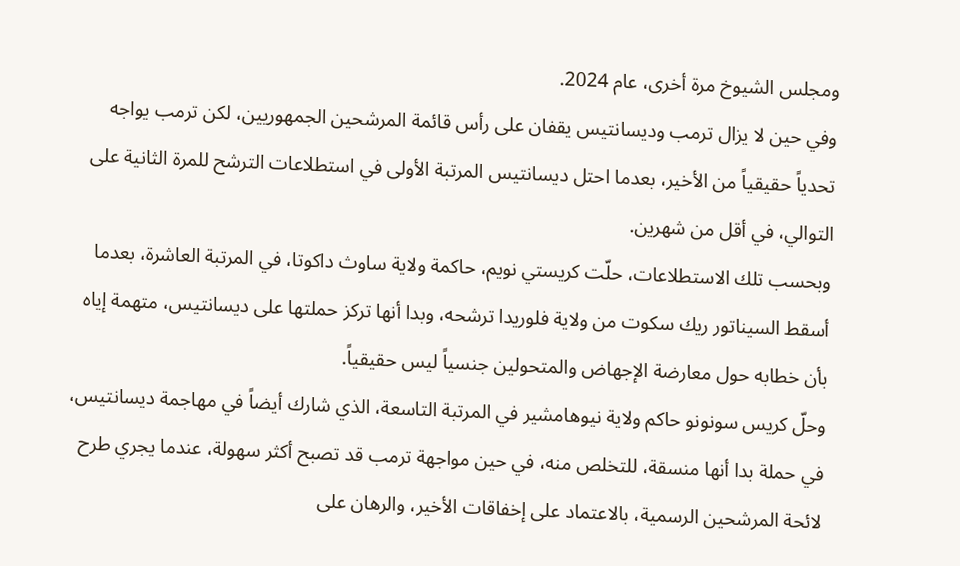ومجلس الشيوخ مرة أخرى، عام 2024.
وفي حين لا يزال ترمب وديسانتيس يقفان على رأس قائمة المرشحين الجمهوريين، لكن ترمب يواجه تحدياً حقيقياً من الأخير، بعدما احتل ديسانتيس المرتبة الأولى في استطلاعات الترشح للمرة الثانية على التوالي، في أقل من شهرين.
وبحسب تلك الاستطلاعات، حلّت كريستي نويم، حاكمة ولاية ساوث داكوتا، في المرتبة العاشرة، بعدما أسقط السيناتور ريك سكوت من ولاية فلوريدا ترشحه، وبدا أنها تركز حملتها على ديسانتيس، متهمة إياه بأن خطابه حول معارضة الإجهاض والمتحولين جنسياً ليس حقيقياً.
وحلّ كريس سونونو حاكم ولاية نيوهامشير في المرتبة التاسعة، الذي شارك أيضاً في مهاجمة ديسانتيس، في حملة بدا أنها منسقة، للتخلص منه، في حين مواجهة ترمب قد تصبح أكثر سهولة، عندما يجري طرح لائحة المرشحين الرسمية، بالاعتماد على إخفاقات الأخير، والرهان على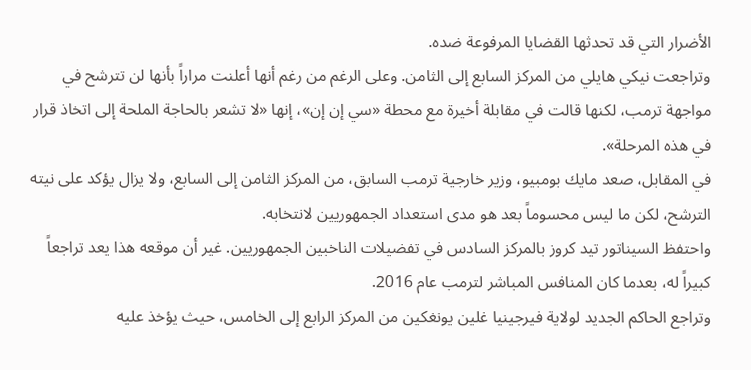الأضرار التي قد تحدثها القضايا المرفوعة ضده.
وتراجعت نيكي هايلي من المركز السابع إلى الثامن. وعلى الرغم من رغم أنها أعلنت مراراً بأنها لن تترشح في مواجهة ترمب، لكنها قالت في مقابلة أخيرة مع محطة «سي إن إن»، إنها «لا تشعر بالحاجة الملحة إلى اتخاذ قرار في هذه المرحلة».
في المقابل، صعد مايك بومبيو، وزير خارجية ترمب السابق، من المركز الثامن إلى السابع، ولا يزال يؤكد على نيته الترشح، لكن ما ليس محسوماً بعد هو مدى استعداد الجمهوريين لانتخابه.
واحتفظ السيناتور تيد كروز بالمركز السادس في تفضيلات الناخبين الجمهوريين. غير أن موقعه هذا يعد تراجعاً كبيراً له، بعدما كان المنافس المباشر لترمب عام 2016.
وتراجع الحاكم الجديد لولاية فيرجينيا غلين يونغكين من المركز الرابع إلى الخامس، حيث يؤخذ عليه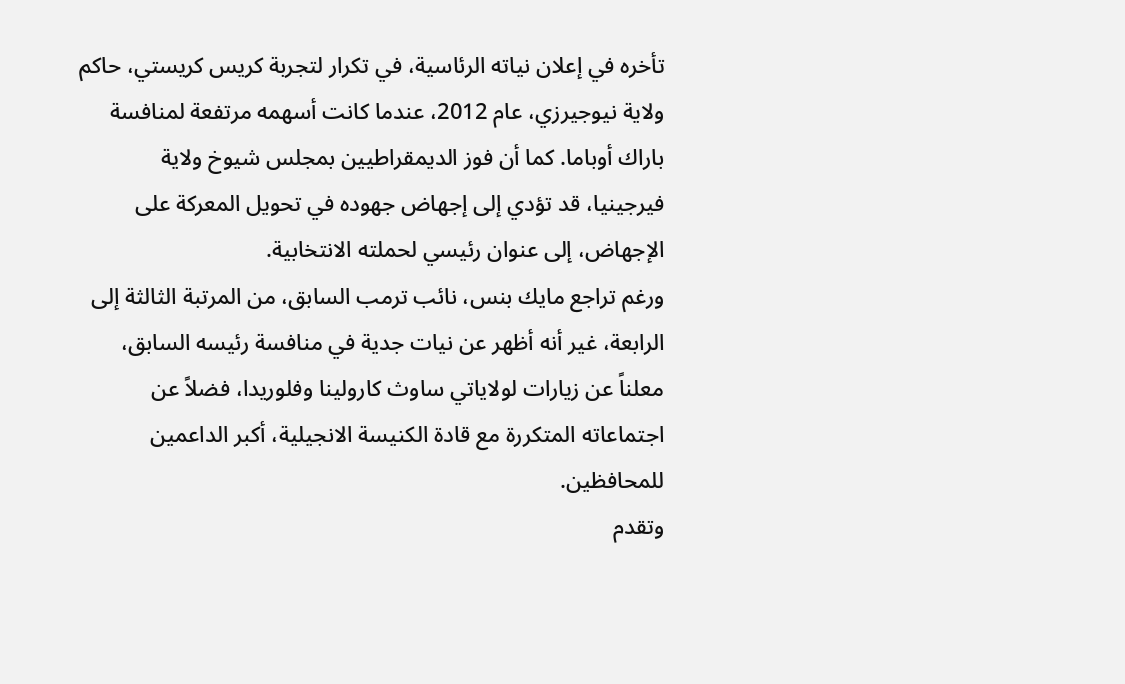تأخره في إعلان نياته الرئاسية، في تكرار لتجربة كريس كريستي، حاكم ولاية نيوجيرزي، عام 2012، عندما كانت أسهمه مرتفعة لمنافسة باراك أوباما. كما أن فوز الديمقراطيين بمجلس شيوخ ولاية فيرجينيا، قد تؤدي إلى إجهاض جهوده في تحويل المعركة على الإجهاض، إلى عنوان رئيسي لحملته الانتخابية.
ورغم تراجع مايك بنس، نائب ترمب السابق، من المرتبة الثالثة إلى الرابعة، غير أنه أظهر عن نيات جدية في منافسة رئيسه السابق، معلناً عن زيارات لولاياتي ساوث كارولينا وفلوريدا، فضلاً عن اجتماعاته المتكررة مع قادة الكنيسة الانجيلية، أكبر الداعمين للمحافظين.
وتقدم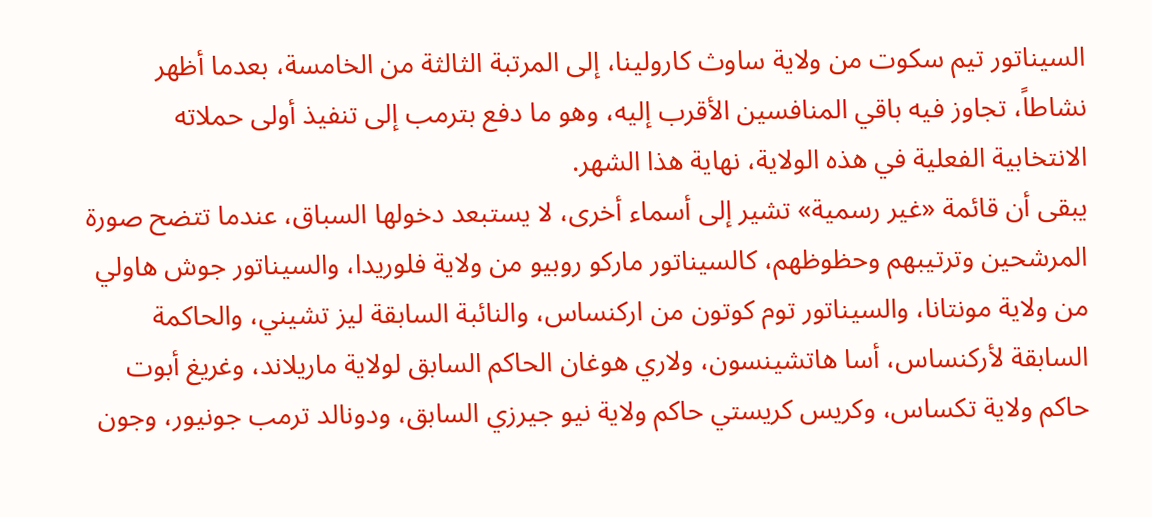السيناتور تيم سكوت من ولاية ساوث كارولينا، إلى المرتبة الثالثة من الخامسة، بعدما أظهر نشاطاً، تجاوز فيه باقي المنافسين الأقرب إليه، وهو ما دفع بترمب إلى تنفيذ أولى حملاته الانتخابية الفعلية في هذه الولاية، نهاية هذا الشهر.
يبقى أن قائمة «غير رسمية» تشير إلى أسماء أخرى، لا يستبعد دخولها السباق، عندما تتضح صورة المرشحين وترتيبهم وحظوظهم، كالسيناتور ماركو روبيو من ولاية فلوريدا، والسيناتور جوش هاولي من ولاية مونتانا، والسيناتور توم كوتون من اركنساس، والنائبة السابقة ليز تشيني، والحاكمة السابقة لأركنساس، أسا هاتشينسون، ولاري هوغان الحاكم السابق لولاية ماريلاند، وغريغ أبوت حاكم ولاية تكساس، وكريس كريستي حاكم ولاية نيو جيرزي السابق، ودونالد ترمب جونيور، وجون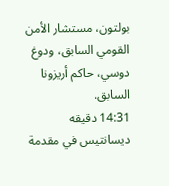بولتون، مستشار الأمن القومي السابق، ودوغ دوسي، حاكم أريزونا السابق.
14:31 دقيقه
ديسانتيس في مقدمة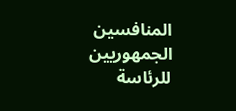المنافسين الجمهوريين للرئاسة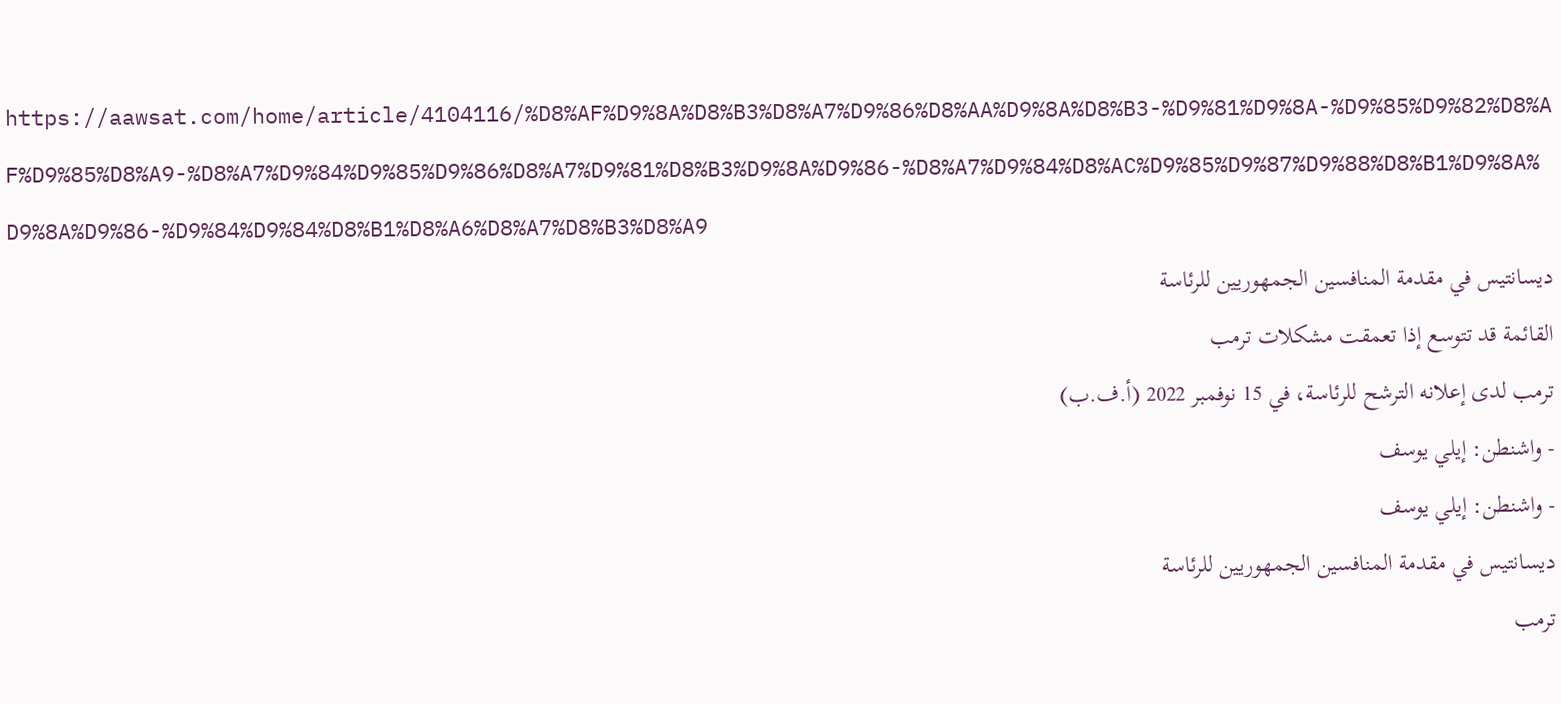https://aawsat.com/home/article/4104116/%D8%AF%D9%8A%D8%B3%D8%A7%D9%86%D8%AA%D9%8A%D8%B3-%D9%81%D9%8A-%D9%85%D9%82%D8%AF%D9%85%D8%A9-%D8%A7%D9%84%D9%85%D9%86%D8%A7%D9%81%D8%B3%D9%8A%D9%86-%D8%A7%D9%84%D8%AC%D9%85%D9%87%D9%88%D8%B1%D9%8A%D9%8A%D9%86-%D9%84%D9%84%D8%B1%D8%A6%D8%A7%D8%B3%D8%A9
ديسانتيس في مقدمة المنافسين الجمهوريين للرئاسة
القائمة قد تتوسع إذا تعمقت مشكلات ترمب
ترمب لدى إعلانه الترشح للرئاسة، في 15 نوفمبر 2022 (أ.ف.ب)
- واشنطن: إيلي يوسف
- واشنطن: إيلي يوسف
ديسانتيس في مقدمة المنافسين الجمهوريين للرئاسة
ترمب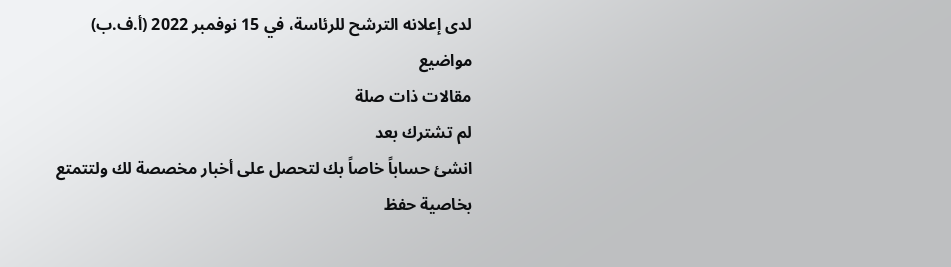لدى إعلانه الترشح للرئاسة، في 15 نوفمبر 2022 (أ.ف.ب)
مواضيع
مقالات ذات صلة
لم تشترك بعد
انشئ حساباً خاصاً بك لتحصل على أخبار مخصصة لك ولتتمتع بخاصية حفظ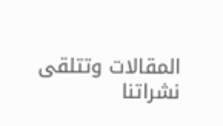المقالات وتتلقى نشراتنا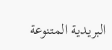البريدية المتنوعة